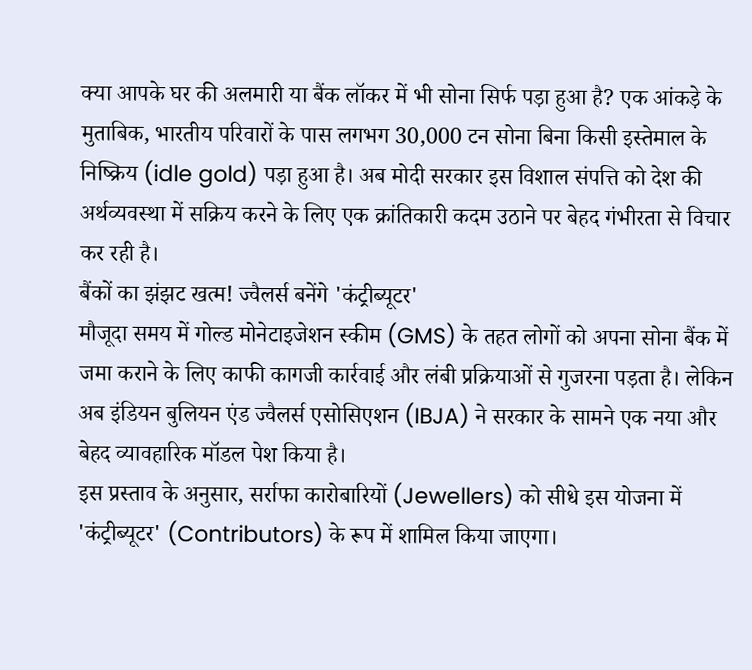क्या आपके घर की अलमारी या बैंक लॉकर में भी सोना सिर्फ पड़ा हुआ है? एक आंकड़े के मुताबिक, भारतीय परिवारों के पास लगभग 30,000 टन सोना बिना किसी इस्तेमाल के निष्क्रिय (idle gold) पड़ा हुआ है। अब मोदी सरकार इस विशाल संपत्ति को देश की अर्थव्यवस्था में सक्रिय करने के लिए एक क्रांतिकारी कदम उठाने पर बेहद गंभीरता से विचार कर रही है।
बैंकों का झंझट खत्म! ज्वैलर्स बनेंगे 'कंट्रीब्यूटर'
मौजूदा समय में गोल्ड मोनेटाइजेशन स्कीम (GMS) के तहत लोगों को अपना सोना बैंक में जमा कराने के लिए काफी कागजी कार्रवाई और लंबी प्रक्रियाओं से गुजरना पड़ता है। लेकिन अब इंडियन बुलियन एंड ज्वैलर्स एसोसिएशन (IBJA) ने सरकार के सामने एक नया और बेहद व्यावहारिक मॉडल पेश किया है।
इस प्रस्ताव के अनुसार, सर्राफा कारोबारियों (Jewellers) को सीधे इस योजना में 'कंट्रीब्यूटर' (Contributors) के रूप में शामिल किया जाएगा।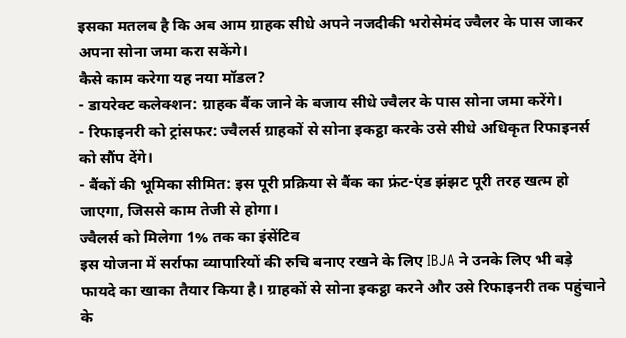इसका मतलब है कि अब आम ग्राहक सीधे अपने नजदीकी भरोसेमंद ज्वैलर के पास जाकर अपना सोना जमा करा सकेंगे।
कैसे काम करेगा यह नया मॉडल?
- डायरेक्ट कलेक्शन: ग्राहक बैंक जाने के बजाय सीधे ज्वैलर के पास सोना जमा करेंगे।
- रिफाइनरी को ट्रांसफर: ज्वैलर्स ग्राहकों से सोना इकट्ठा करके उसे सीधे अधिकृत रिफाइनर्स को सौंप देंगे।
- बैंकों की भूमिका सीमित: इस पूरी प्रक्रिया से बैंक का फ्रंट-एंड झंझट पूरी तरह खत्म हो जाएगा, जिससे काम तेजी से होगा।
ज्वैलर्स को मिलेगा 1% तक का इंसेंटिव
इस योजना में सर्राफा व्यापारियों की रुचि बनाए रखने के लिए IBJA ने उनके लिए भी बड़े फायदे का खाका तैयार किया है। ग्राहकों से सोना इकट्ठा करने और उसे रिफाइनरी तक पहुंचाने के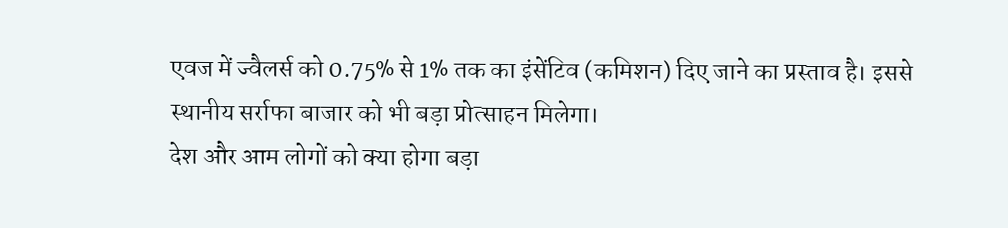एवज में ज्वैलर्स को 0.75% से 1% तक का इंसेंटिव (कमिशन) दिए जाने का प्रस्ताव है। इससे स्थानीय सर्राफा बाजार को भी बड़ा प्रोत्साहन मिलेगा।
देश और आम लोगों को क्या होगा बड़ा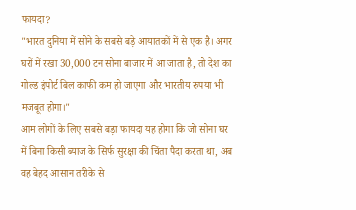फायदा?
"भारत दुनिया में सोने के सबसे बड़े आयातकों में से एक है। अगर घरों में रखा 30,000 टन सोना बाजार में आ जाता है, तो देश का गोल्ड इंपोर्ट बिल काफी कम हो जाएगा और भारतीय रुपया भी मजबूत होगा।"
आम लोगों के लिए सबसे बड़ा फायदा यह होगा कि जो सोना घर में बिना किसी ब्याज के सिर्फ सुरक्षा की चिंता पैदा करता था, अब वह बेहद आसान तरीके से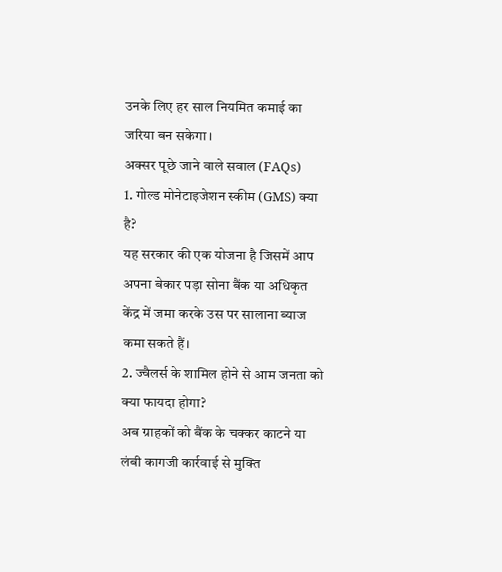उनके लिए हर साल नियमित कमाई का जरिया बन सकेगा।
अक्सर पूछे जाने वाले सवाल (FAQs)
1. गोल्ड मोनेटाइजेशन स्कीम (GMS) क्या है?
यह सरकार की एक योजना है जिसमें आप अपना बेकार पड़ा सोना बैंक या अधिकृत केंद्र में जमा करके उस पर सालाना ब्याज कमा सकते हैं।
2. ज्वैलर्स के शामिल होने से आम जनता को क्या फायदा होगा?
अब ग्राहकों को बैंक के चक्कर काटने या लंबी कागजी कार्रवाई से मुक्ति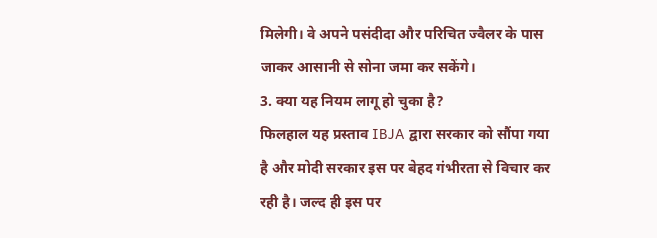मिलेगी। वे अपने पसंदीदा और परिचित ज्वैलर के पास जाकर आसानी से सोना जमा कर सकेंगे।
3. क्या यह नियम लागू हो चुका है?
फिलहाल यह प्रस्ताव IBJA द्वारा सरकार को सौंपा गया है और मोदी सरकार इस पर बेहद गंभीरता से विचार कर रही है। जल्द ही इस पर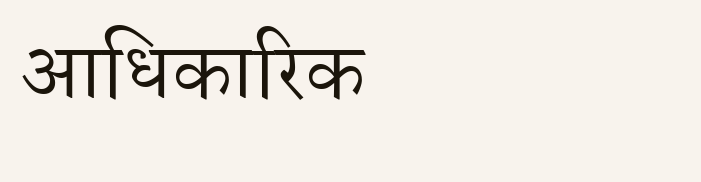आधिकारिक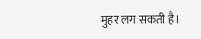मुहर लग सकती है।